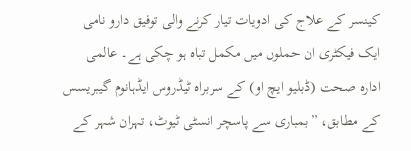کینسر کے علاج کی ادویات تیار کرنے والی توفیق دارو نامی ایک فیکٹری ان حملوں میں مکمل تباہ ہو چکی ہے۔ عالمی ادارہ صحت (ڈبلیو ایچ او) کے سربراہ ٹیڈروس ایڈہانوم گیبریسس کے مطابق، ”بمباری سے پاسچر انسٹی ٹیوٹ، تہران شہر کے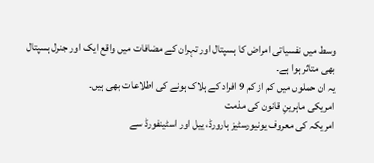وسط میں نفسیاتی امراض کا ہسپتال اور تہران کے مضافات میں واقع ایک اور جنرل ہسپتال بھی متاثر ہوا ہے۔
یہ ان حملوں میں کم از کم 9 افراد کے ہلاک ہونے کی اطلاعات بھی ہیں۔
امریکی ماہرینِ قانون کی مذمت
امریکہ کی معروف یونیورسٹیز ہارورڈ، ییل اور اسٹینفورڈ سے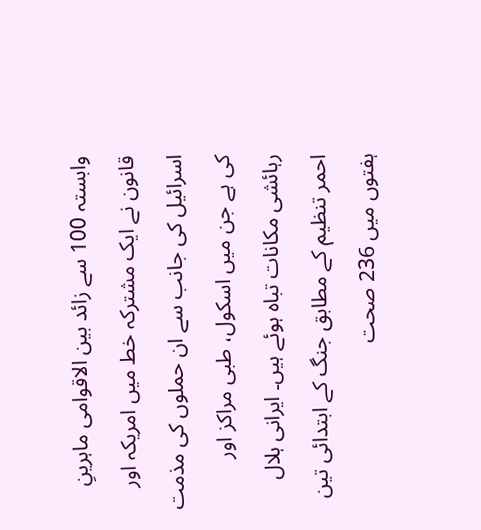وابستہ 100 سے زائد بین الاقوامی ماہرینِ قانون نے ایک مشترکہ خط میں امریکہ اور اسرائیل کی جانب سے ان حملوں کی مذمت کی ہے جن میں اسکول، طبی مراکز اور رہائشی مکانات تباہ ہوئے ہیں۔ ایرانی ہلال احمر تنظیم کے مطابق جنگ کے ابتدائی تین ہفتوں میں 236 صحت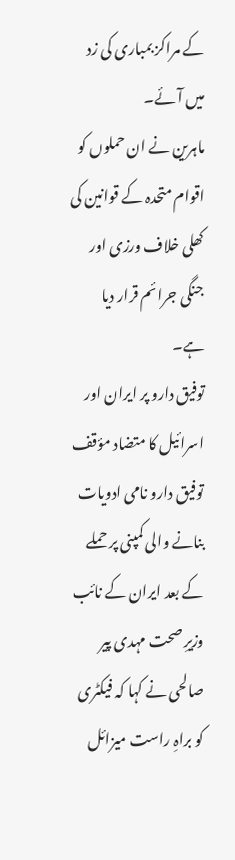کے مراکز بمباری کی زد میں آئے۔
ماہرین نے ان حملوں کو اقوام متحدہ کے قوانین کی کھلی خلاف ورزی اور جنگی جرائم قرار دیا ہے۔
توفیق دارو پر ایران اور اسرائیل کا متضاد مؤقف
توفیق دارو نامی ادویات بنانے والی کمپنی پر حملے کے بعد ایران کے نائب وزیرِ صحت مہدی پیر صالحی نے کہا کہ فیکٹری کو براہِ راست میزائل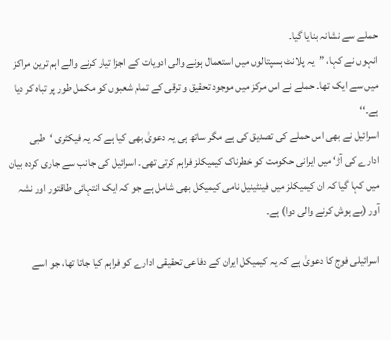حملے سے نشانہ بنایا گیا۔
انہوں نے کہا، ”یہ پلانٹ ہسپتالوں میں استعمال ہونے والی ادویات کے اجزا تیار کرنے والے اہم ترین مراکز میں سے ایک تھا۔ حملے نے اس مرکز میں موجود تحقیق و ترقی کے تمام شعبوں کو مکمل طور پر تباہ کر دیا ہے۔‘‘
اسرائیل نے بھی اس حملے کی تصدیق کی ہے مگر ساتھ ہی یہ دعویٰ بھی کیا ہے کہ یہ فیکٹری ‘طبی ادارے کی آڑ‘ میں ایرانی حکومت کو خطرناک کیمیکلز فراہم کرتی تھی۔ اسرائیل کی جانب سے جاری کردہ بیان میں کہا گیا کہ ان کیمیکلز میں فینٹینیل نامی کیمیکل بھی شامل ہے جو کہ ایک انتہائی طاقتور اور نشہ آور (بے ہوش کرنے والی دوا) ہے۔

اسرائیلی فوج کا دعویٰ ہے کہ یہ کیمیکل ایران کے دفاعی تحقیقی ادارے کو فراہم کیا جاتا تھا، جو اسے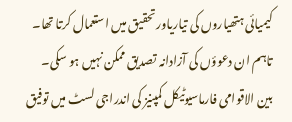کیمیائی ہتھیاروں کی تیاریاور تحقیق میں استعمال کرتا تھا۔ تاہم ان دعوؤں کی آزادانہ تصدیق ممکن نہیں ہو سکی۔
بین الاقوامی فارماسیوٹیکل کمپنیز کی اندراجی لسٹ میں توفیق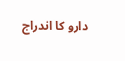دارو کا اندراج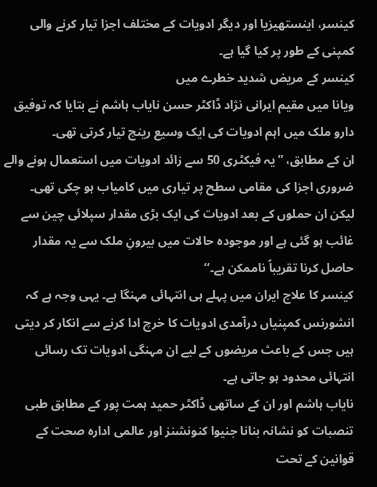کینسر، اینستھیزیا اور دیگر ادویات کے مختلف اجزا تیار کرنے والی کمپنی کے طور پر کیا گیا ہے۔
کینسر کے مریض شدید خطرے میں
ویانا میں مقیم ایرانی نژاد ڈاکٹر حسن نایاب ہاشم نے بتایا کہ توفیق دارو ملک میں اہم ادویات کی ایک وسیع رینج تیار کرتی تھی۔
ان کے مطابق، ”یہ فیکٹری 50 سے زائد ادویات میں استعمال ہونے والے ضروری اجزا کی مقامی سطح پر تیاری میں کامیاب ہو چکی تھی۔ لیکن ان حملوں کے بعد ادویات کی ایک بڑی مقدار سپلائی چین سے غائب ہو گئی ہے اور موجودہ حالات میں بیرونِ ملک سے یہ مقدار حاصل کرنا تقریباً ناممکن ہے۔‘‘
کینسر کا علاج ایران میں پہلے ہی انتہائی مہنگا ہے۔ یہی وجہ ہے کہ انشورنس کمپنیاں درآمدی ادویات کا خرچ ادا کرنے سے انکار کر دیتی ہیں جس کے باعث مریضوں کے لیے ان مہنگی ادویات تک رسائی انتہائی محدود ہو جاتی ہے۔
نایاب ہاشم اور ان کے ساتھی ڈاکٹر حمید ہمت پور کے مطابق طبی تنصبات کو نشانہ بنانا جنیوا کنونشنز اور عالمی ادارہ صحت کے قوانین کے تحت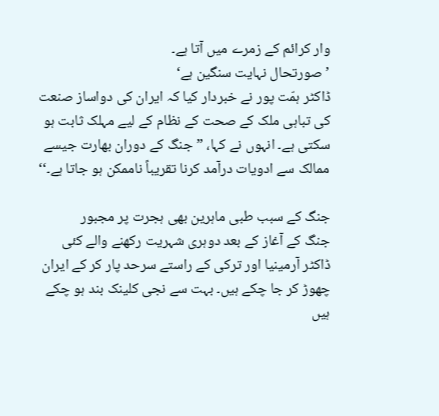وار کرائم کے زمرے میں آتا ہے۔
’صورتحال نہایت سنگین ہے‘
ڈاکٹر ہمّت پور نے خبردار کیا کہ ایران کی دواساز صنعت کی تباہی ملک کے صحت کے نظام کے لیے مہلک ثابت ہو سکتی ہے۔ انہوں نے کہا، ”جنگ کے دوران بھارت جیسے ممالک سے ادویات درآمد کرنا تقریباً ناممکن ہو جاتا ہے۔‘‘

جنگ کے سبب طبی ماہرین بھی ہجرت پر مجبور
جنگ کے آغاز کے بعد دوہری شہریت رکھنے والے کئی ڈاکٹر آرمینیا اور ترکی کے راستے سرحد پار کر کے ایران چھوڑ کر جا چکے ہیں۔ بہت سے نجی کلینک بند ہو چکے ہیں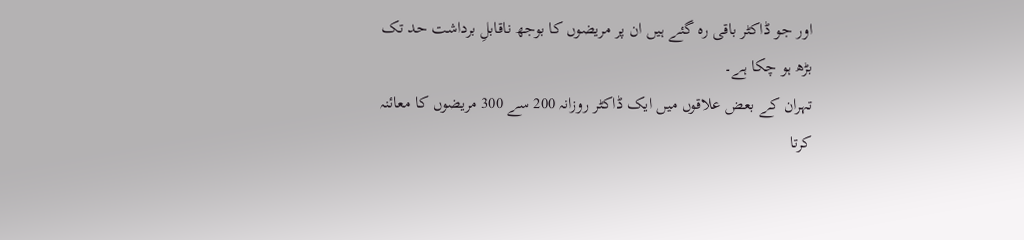اور جو ڈاکٹر باقی رہ گئے ہیں ان پر مریضوں کا بوجھ ناقابلِ برداشت حد تک بڑھ ہو چکا ہے۔
تہران کے بعض علاقوں میں ایک ڈاکٹر روزانہ 200 سے 300 مریضوں کا معائنہ کرتا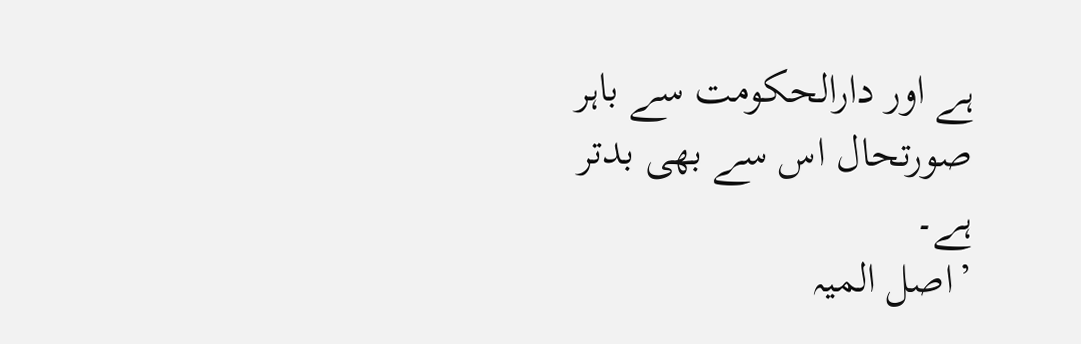ہے اور دارالحکومت سے باہر صورتحال اس سے بھی بدتر ہے۔
’اصل المیہ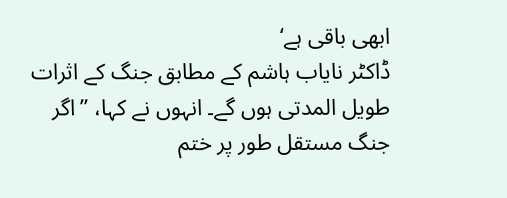ابھی باقی ہے‘
ڈاکٹر نایاب ہاشم کے مطابق جنگ کے اثرات طویل المدتی ہوں گے۔ انہوں نے کہا، ”اگر جنگ مستقل طور پر ختم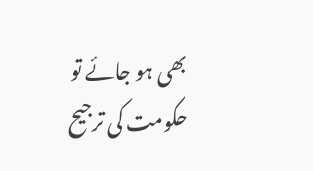بھی ہو جائے تو حکومت کی ترجیح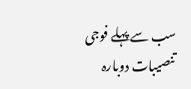سب سے پہلے فوجی تنصیبات دوبارہ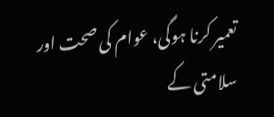تعمیر کرنا ہوگی، عوام کی صحت اور سلامتی کے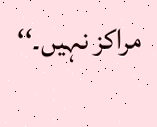مراکز نہیں۔‘‘